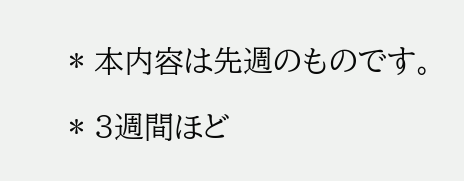* 本内容は先週のものです。

* 3週間ほど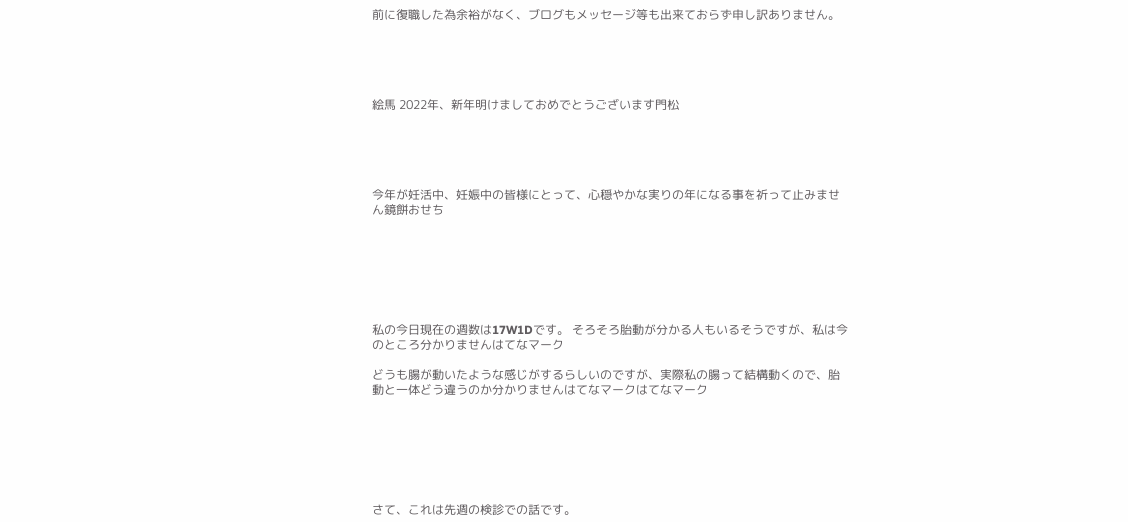前に復職した為余裕がなく、ブログもメッセージ等も出来ておらず申し訳ありません。





絵馬 2022年、新年明けましておめでとうございます門松





今年が妊活中、妊娠中の皆様にとって、心穏やかな実りの年になる事を祈って止みません鏡餅おせち







私の今日現在の週数は17W1Dです。 そろそろ胎動が分かる人もいるそうですが、私は今のところ分かりませんはてなマーク

どうも腸が動いたような感じがするらしいのですが、実際私の腸って結構動くので、胎動と一体どう違うのか分かりませんはてなマークはてなマーク







さて、これは先週の検診での話です。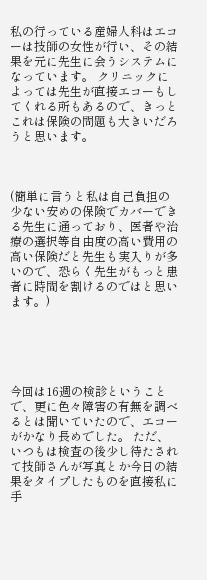私の行っている産婦人科はエコーは技師の女性が行い、その結果を元に先生に会うシステムになっています。 クリニックによっては先生が直接エコーもしてくれる所もあるので、きっとこれは保険の問題も大きいだろうと思います。



(簡単に言うと私は自己負担の少ない安めの保険でカバーできる先生に通っており、医者や治療の選択等自由度の高い費用の高い保険だと先生も実入りが多いので、恐らく先生がもっと患者に時間を割けるのではと思います。)





今回は16週の検診ということで、更に色々障害の有無を調べるとは聞いていたので、エコーがかなり長めでした。 ただ、いつもは検査の後少し待たされて技師さんが写真とか今日の結果をタイプしたものを直接私に手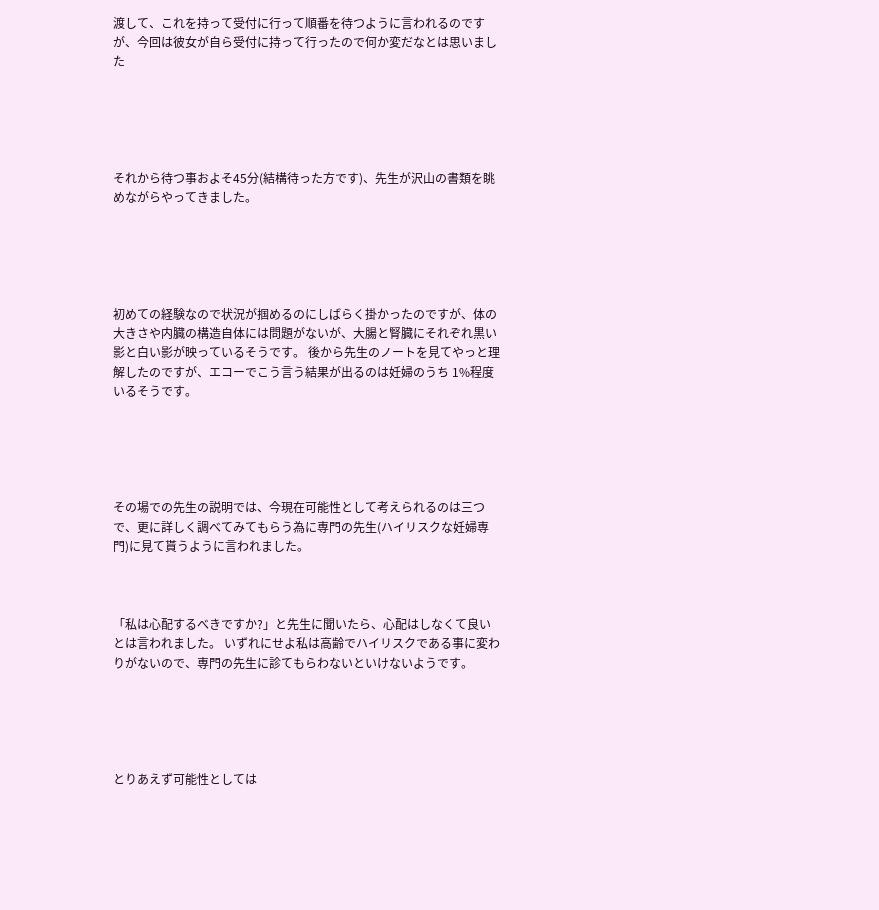渡して、これを持って受付に行って順番を待つように言われるのですが、今回は彼女が自ら受付に持って行ったので何か変だなとは思いました





それから待つ事およそ45分(結構待った方です)、先生が沢山の書類を眺めながらやってきました。





初めての経験なので状況が掴めるのにしばらく掛かったのですが、体の大きさや内臓の構造自体には問題がないが、大腸と腎臓にそれぞれ黒い影と白い影が映っているそうです。 後から先生のノートを見てやっと理解したのですが、エコーでこう言う結果が出るのは妊婦のうち 1%程度いるそうです。





その場での先生の説明では、今現在可能性として考えられるのは三つで、更に詳しく調べてみてもらう為に専門の先生(ハイリスクな妊婦専門)に見て貰うように言われました。



「私は心配するべきですか?」と先生に聞いたら、心配はしなくて良いとは言われました。 いずれにせよ私は高齢でハイリスクである事に変わりがないので、専門の先生に診てもらわないといけないようです。





とりあえず可能性としては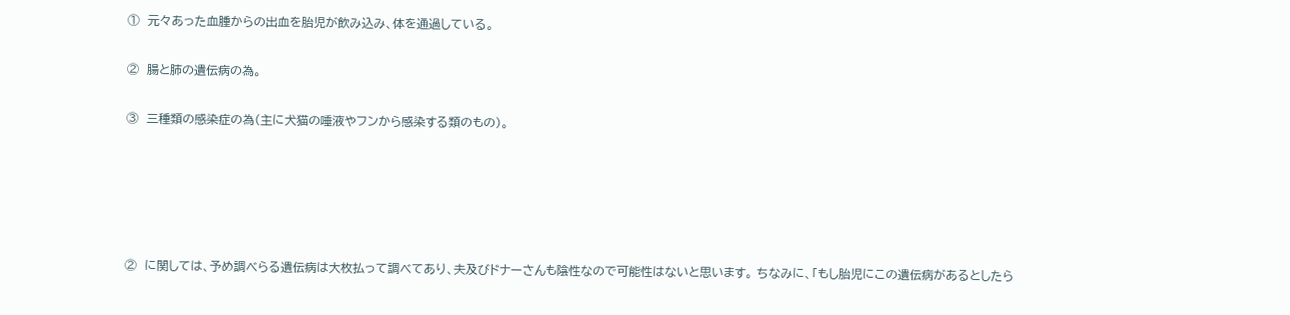①  元々あった血腫からの出血を胎児が飲み込み、体を通過している。

②  腸と肺の遺伝病の為。

③  三種類の感染症の為(主に犬猫の唾液やフンから感染する類のもの)。





②  に関しては、予め調べらる遺伝病は大枚払って調べてあり、夫及びドナーさんも陰性なので可能性はないと思います。 ちなみに、「もし胎児にこの遺伝病があるとしたら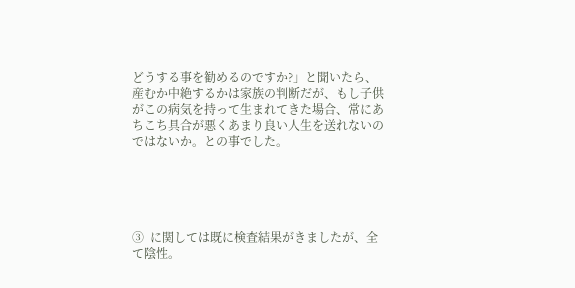どうする事を勧めるのですか?」と聞いたら、産むか中絶するかは家族の判断だが、もし子供がこの病気を持って生まれてきた場合、常にあちこち具合が悪くあまり良い人生を送れないのではないか。との事でした。





③  に関しては既に検査結果がきましたが、全て陰性。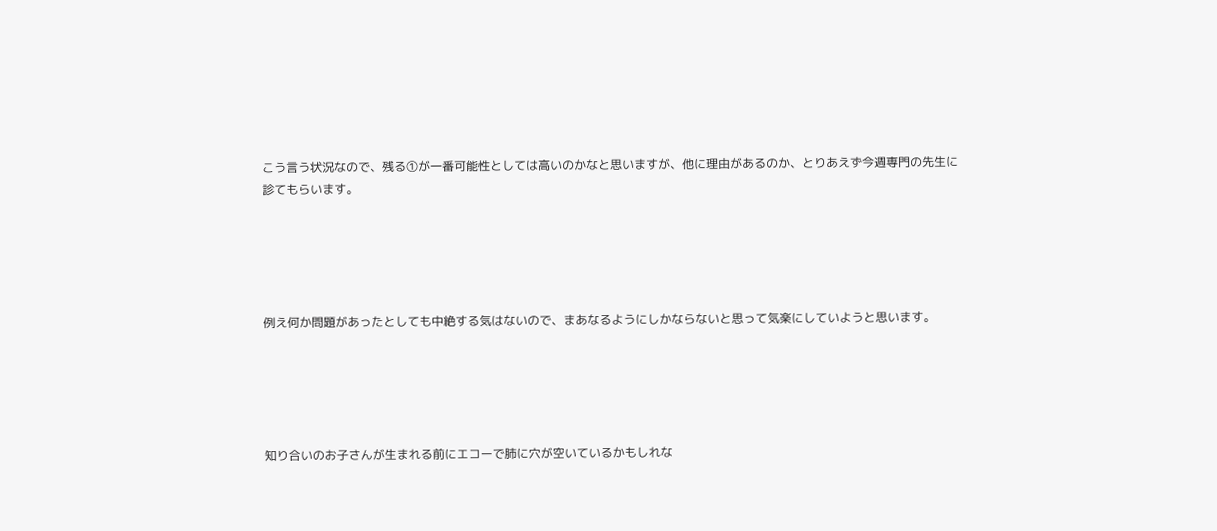こう言う状況なので、残る①が一番可能性としては高いのかなと思いますが、他に理由があるのか、とりあえず今週専門の先生に診てもらいます。





例え何か問題があったとしても中絶する気はないので、まあなるようにしかならないと思って気楽にしていようと思います。





知り合いのお子さんが生まれる前にエコーで肺に穴が空いているかもしれな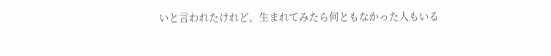いと言われたけれど、生まれてみたら何ともなかった人もいる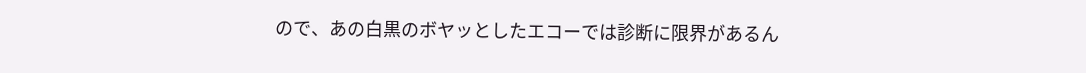ので、あの白黒のボヤッとしたエコーでは診断に限界があるん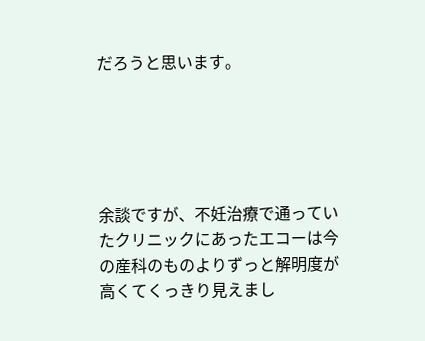だろうと思います。





余談ですが、不妊治療で通っていたクリニックにあったエコーは今の産科のものよりずっと解明度が高くてくっきり見えまし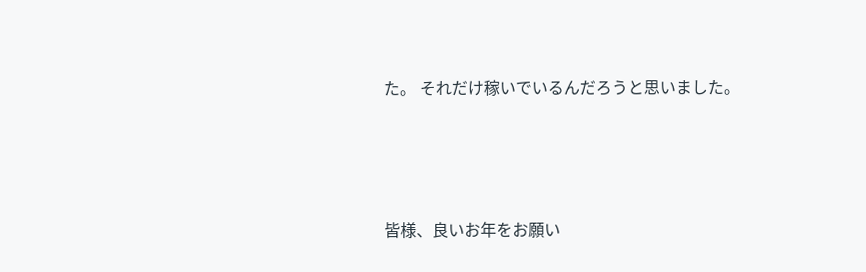た。 それだけ稼いでいるんだろうと思いました。





皆様、良いお年をお願い